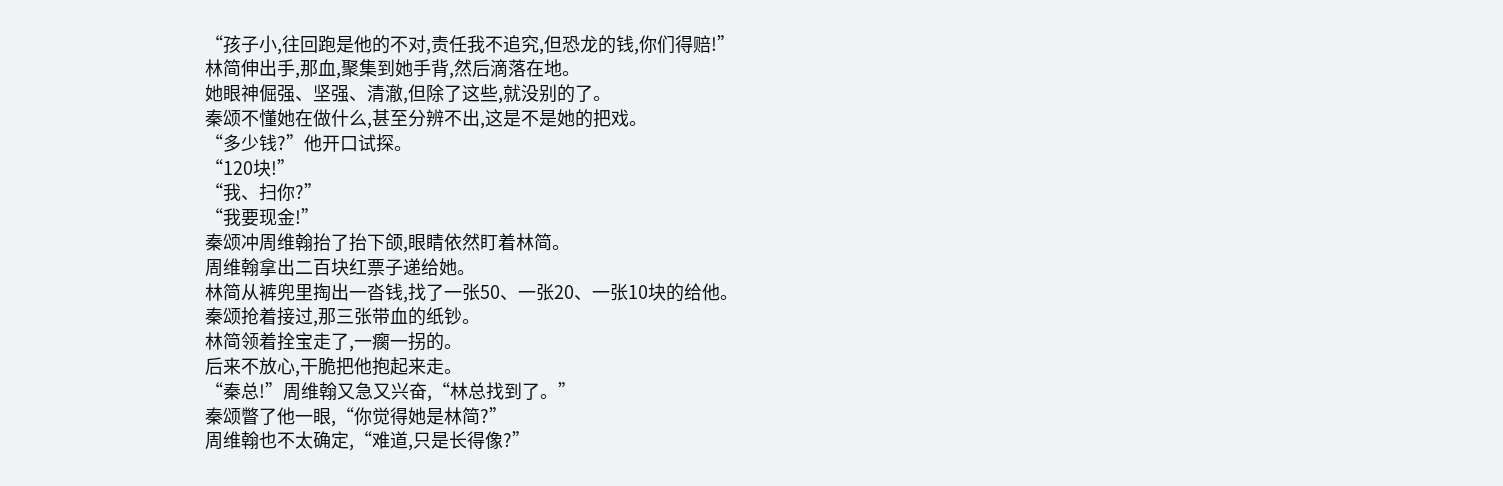“孩子小,往回跑是他的不对,责任我不追究,但恐龙的钱,你们得赔!”
林简伸出手,那血,聚集到她手背,然后滴落在地。
她眼神倔强、坚强、清澈,但除了这些,就没别的了。
秦颂不懂她在做什么,甚至分辨不出,这是不是她的把戏。
“多少钱?”他开口试探。
“120块!”
“我、扫你?”
“我要现金!”
秦颂冲周维翰抬了抬下颌,眼睛依然盯着林简。
周维翰拿出二百块红票子递给她。
林简从裤兜里掏出一沓钱,找了一张50、一张20、一张10块的给他。
秦颂抢着接过,那三张带血的纸钞。
林简领着拴宝走了,一瘸一拐的。
后来不放心,干脆把他抱起来走。
“秦总!”周维翰又急又兴奋,“林总找到了。”
秦颂瞥了他一眼,“你觉得她是林简?”
周维翰也不太确定,“难道,只是长得像?”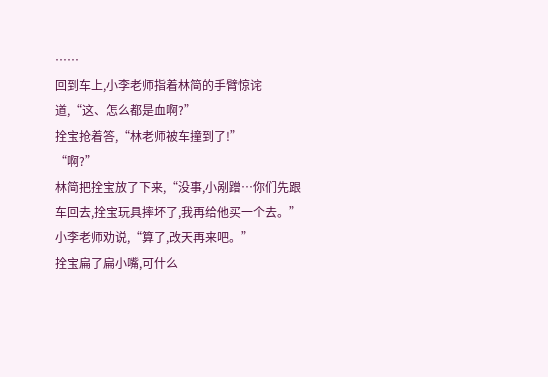……
回到车上,小李老师指着林简的手臂惊诧道,“这、怎么都是血啊?”
拴宝抢着答,“林老师被车撞到了!”
“啊?”
林简把拴宝放了下来,“没事,小剐蹭…你们先跟车回去,拴宝玩具摔坏了,我再给他买一个去。”
小李老师劝说,“算了,改天再来吧。”
拴宝扁了扁小嘴,可什么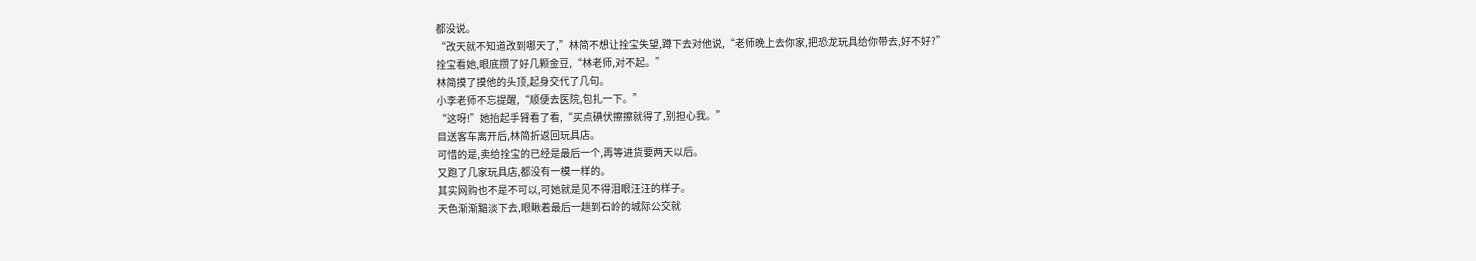都没说。
“改天就不知道改到哪天了,”林简不想让拴宝失望,蹲下去对他说,“老师晚上去你家,把恐龙玩具给你带去,好不好?”
拴宝看她,眼底攒了好几颗金豆,“林老师,对不起。”
林简摸了摸他的头顶,起身交代了几句。
小李老师不忘提醒,“顺便去医院,包扎一下。”
“这呀!”她抬起手臂看了看,“买点碘伏擦擦就得了,别担心我。”
目送客车离开后,林简折返回玩具店。
可惜的是,卖给拴宝的已经是最后一个,再等进货要两天以后。
又跑了几家玩具店,都没有一模一样的。
其实网购也不是不可以,可她就是见不得泪眼汪汪的样子。
天色渐渐黯淡下去,眼瞅着最后一趟到石岭的城际公交就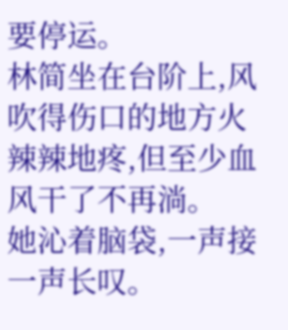要停运。
林简坐在台阶上,风吹得伤口的地方火辣辣地疼,但至少血风干了不再淌。
她沁着脑袋,一声接一声长叹。